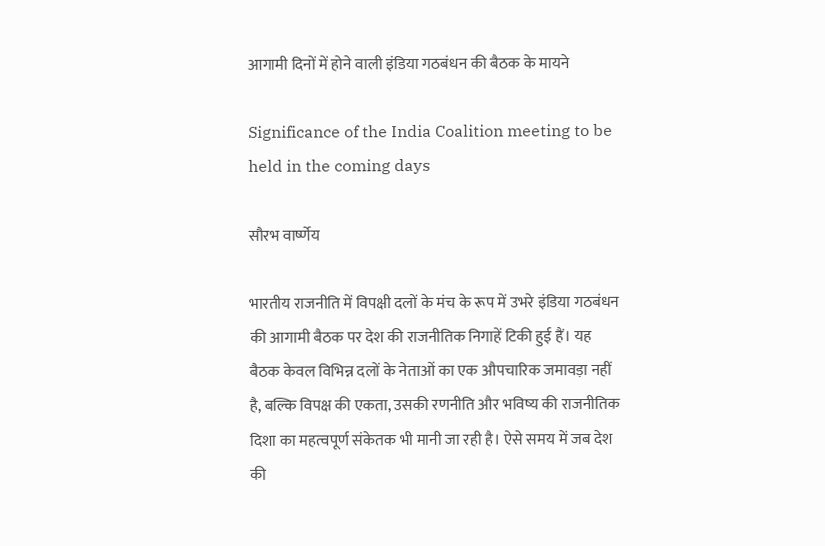आगामी दिनों में होने वाली इंडिया गठबंधन की बैठक के मायने

Significance of the India Coalition meeting to be held in the coming days

सौरभ वार्ष्णेय

भारतीय राजनीति में विपक्षी दलों के मंच के रूप में उभरे इंडिया गठबंधन की आगामी बैठक पर देश की राजनीतिक निगाहें टिकी हुई हैं। यह बैठक केवल विभिन्न दलों के नेताओं का एक औपचारिक जमावड़ा नहीं है, बल्कि विपक्ष की एकता, उसकी रणनीति और भविष्य की राजनीतिक दिशा का महत्वपूर्ण संकेतक भी मानी जा रही है। ऐसे समय में जब देश की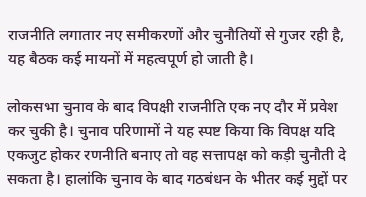राजनीति लगातार नए समीकरणों और चुनौतियों से गुजर रही है, यह बैठक कई मायनों में महत्वपूर्ण हो जाती है।

लोकसभा चुनाव के बाद विपक्षी राजनीति एक नए दौर में प्रवेश कर चुकी है। चुनाव परिणामों ने यह स्पष्ट किया कि विपक्ष यदि एकजुट होकर रणनीति बनाए तो वह सत्तापक्ष को कड़ी चुनौती दे सकता है। हालांकि चुनाव के बाद गठबंधन के भीतर कई मुद्दों पर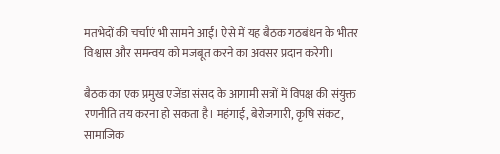मतभेदों की चर्चाएं भी सामने आईं। ऐसे में यह बैठक गठबंधन के भीतर विश्वास और समन्वय को मजबूत करने का अवसर प्रदान करेगी।

बैठक का एक प्रमुख एजेंडा संसद के आगामी सत्रों में विपक्ष की संयुक्त रणनीति तय करना हो सकता है। महंगाई, बेरोजगारी, कृषि संकट, सामाजिक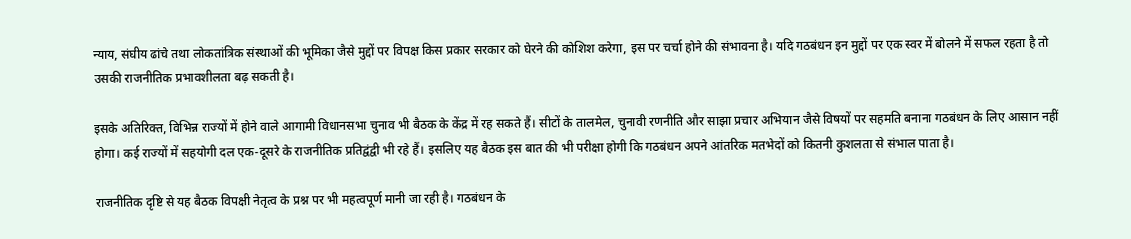न्याय, संघीय ढांचे तथा लोकतांत्रिक संस्थाओं की भूमिका जैसे मुद्दों पर विपक्ष किस प्रकार सरकार को घेरने की कोशिश करेगा, इस पर चर्चा होने की संभावना है। यदि गठबंधन इन मुद्दों पर एक स्वर में बोलने में सफल रहता है तो उसकी राजनीतिक प्रभावशीलता बढ़ सकती है।

इसके अतिरिक्त, विभिन्न राज्यों में होने वाले आगामी विधानसभा चुनाव भी बैठक के केंद्र में रह सकते हैं। सीटों के तालमेल, चुनावी रणनीति और साझा प्रचार अभियान जैसे विषयों पर सहमति बनाना गठबंधन के लिए आसान नहीं होगा। कई राज्यों में सहयोगी दल एक-दूसरे के राजनीतिक प्रतिद्वंद्वी भी रहे हैं। इसलिए यह बैठक इस बात की भी परीक्षा होगी कि गठबंधन अपने आंतरिक मतभेदों को कितनी कुशलता से संभाल पाता है।

राजनीतिक दृष्टि से यह बैठक विपक्षी नेतृत्व के प्रश्न पर भी महत्वपूर्ण मानी जा रही है। गठबंधन के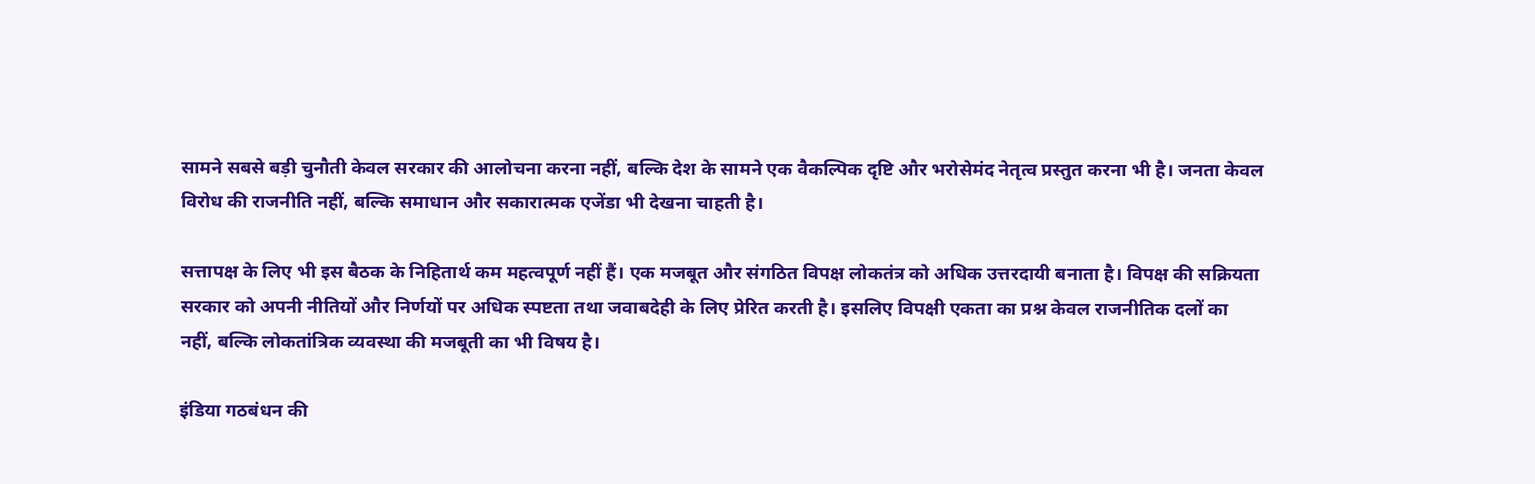सामने सबसे बड़ी चुनौती केवल सरकार की आलोचना करना नहीं, बल्कि देश के सामने एक वैकल्पिक दृष्टि और भरोसेमंद नेतृत्व प्रस्तुत करना भी है। जनता केवल विरोध की राजनीति नहीं, बल्कि समाधान और सकारात्मक एजेंडा भी देखना चाहती है।

सत्तापक्ष के लिए भी इस बैठक के निहितार्थ कम महत्वपूर्ण नहीं हैं। एक मजबूत और संगठित विपक्ष लोकतंत्र को अधिक उत्तरदायी बनाता है। विपक्ष की सक्रियता सरकार को अपनी नीतियों और निर्णयों पर अधिक स्पष्टता तथा जवाबदेही के लिए प्रेरित करती है। इसलिए विपक्षी एकता का प्रश्न केवल राजनीतिक दलों का नहीं, बल्कि लोकतांत्रिक व्यवस्था की मजबूती का भी विषय है।

इंडिया गठबंधन की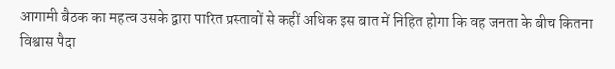आगामी बैठक का महत्व उसके द्वारा पारित प्रस्तावों से कहीं अधिक इस बात में निहित होगा कि वह जनता के बीच कितना विश्वास पैदा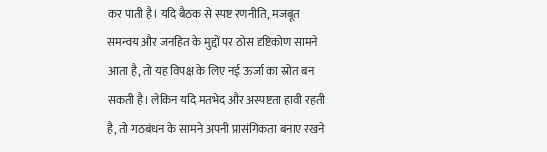कर पाती है। यदि बैठक से स्पष्ट रणनीति, मजबूत समन्वय और जनहित के मुद्दों पर ठोस दृष्टिकोण सामने आता है, तो यह विपक्ष के लिए नई ऊर्जा का स्रोत बन सकती है। लेकिन यदि मतभेद और अस्पष्टता हावी रहती है, तो गठबंधन के सामने अपनी प्रासंगिकता बनाए रखने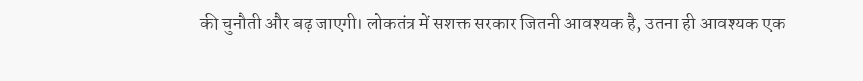की चुनौती और बढ़ जाएगी। लोकतंत्र में सशक्त सरकार जितनी आवश्यक है, उतना ही आवश्यक एक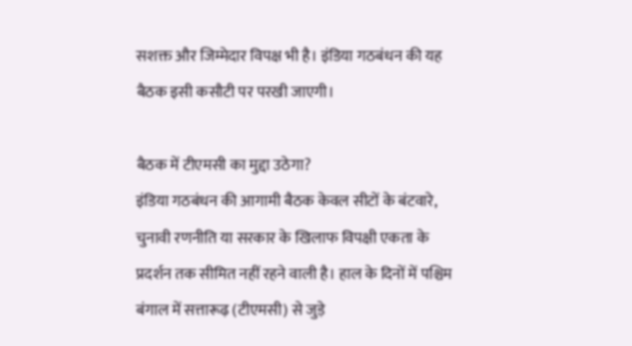सशक्त और जिम्मेदार विपक्ष भी है। इंडिया गठबंधन की यह बैठक इसी कसौटी पर परखी जाएगी।

बैठक में टीएमसी का मुद्दा उठेगा?
इंडिया गठबंधन की आगामी बैठक केवल सीटों के बंटवारे, चुनावी रणनीति या सरकार के खिलाफ विपक्षी एकता के प्रदर्शन तक सीमित नहीं रहने वाली है। हाल के दिनों में पश्चिम बंगाल में सत्तारूढ़ (टीएमसी) से जुड़े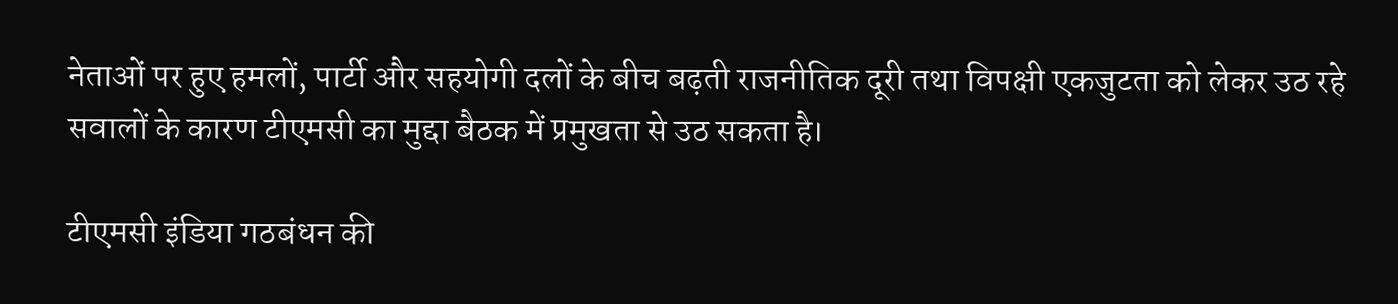नेताओं पर हुए हमलों, पार्टी और सहयोगी दलों के बीच बढ़ती राजनीतिक दूरी तथा विपक्षी एकजुटता को लेकर उठ रहे सवालों के कारण टीएमसी का मुद्दा बैठक में प्रमुखता से उठ सकता है।

टीएमसी इंडिया गठबंधन की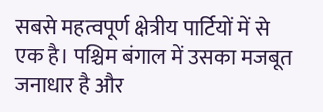सबसे महत्वपूर्ण क्षेत्रीय पार्टियों में से एक है। पश्चिम बंगाल में उसका मजबूत जनाधार है और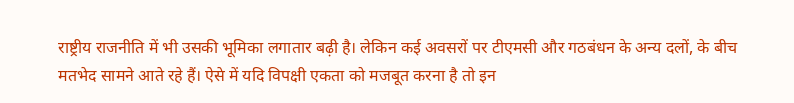राष्ट्रीय राजनीति में भी उसकी भूमिका लगातार बढ़ी है। लेकिन कई अवसरों पर टीएमसी और गठबंधन के अन्य दलों, के बीच मतभेद सामने आते रहे हैं। ऐसे में यदि विपक्षी एकता को मजबूत करना है तो इन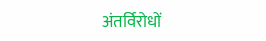अंतर्विरोधों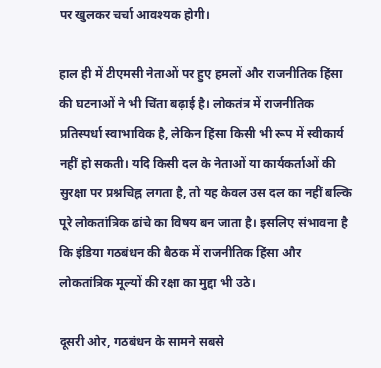पर खुलकर चर्चा आवश्यक होगी।

हाल ही में टीएमसी नेताओं पर हुए हमलों और राजनीतिक हिंसा की घटनाओं ने भी चिंता बढ़ाई है। लोकतंत्र में राजनीतिक प्रतिस्पर्धा स्वाभाविक है, लेकिन हिंसा किसी भी रूप में स्वीकार्य नहीं हो सकती। यदि किसी दल के नेताओं या कार्यकर्ताओं की सुरक्षा पर प्रश्नचिह्न लगता है, तो यह केवल उस दल का नहीं बल्कि पूरे लोकतांत्रिक ढांचे का विषय बन जाता है। इसलिए संभावना है कि इंडिया गठबंधन की बैठक में राजनीतिक हिंसा और लोकतांत्रिक मूल्यों की रक्षा का मुद्दा भी उठे।

दूसरी ओर, गठबंधन के सामने सबसे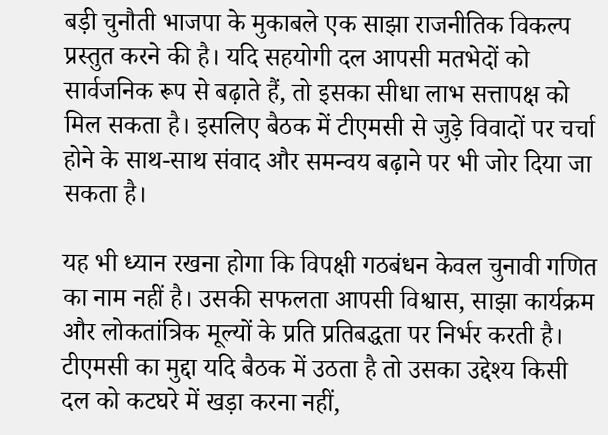बड़ी चुनौती भाजपा के मुकाबले एक साझा राजनीतिक विकल्प प्रस्तुत करने की है। यदि सहयोगी दल आपसी मतभेदों को सार्वजनिक रूप से बढ़ाते हैं, तो इसका सीधा लाभ सत्तापक्ष को मिल सकता है। इसलिए बैठक में टीएमसी से जुड़े विवादों पर चर्चा होने के साथ-साथ संवाद और समन्वय बढ़ाने पर भी जोर दिया जा सकता है।

यह भी ध्यान रखना होगा कि विपक्षी गठबंधन केवल चुनावी गणित का नाम नहीं है। उसकी सफलता आपसी विश्वास, साझा कार्यक्रम और लोकतांत्रिक मूल्यों के प्रति प्रतिबद्धता पर निर्भर करती है। टीएमसी का मुद्दा यदि बैठक में उठता है तो उसका उद्देश्य किसी दल को कटघरे में खड़ा करना नहीं,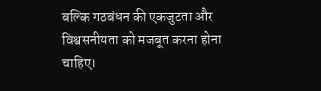बल्कि गठबंधन की एकजुटता और विश्वसनीयता को मजबूत करना होना चाहिए।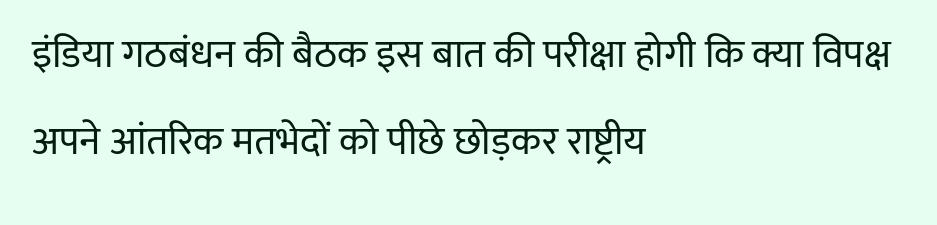इंडिया गठबंधन की बैठक इस बात की परीक्षा होगी कि क्या विपक्ष अपने आंतरिक मतभेदों को पीछे छोड़कर राष्ट्रीय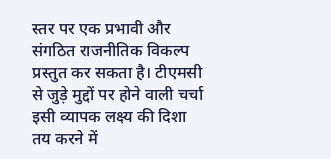स्तर पर एक प्रभावी और संगठित राजनीतिक विकल्प प्रस्तुत कर सकता है। टीएमसी से जुड़े मुद्दों पर होने वाली चर्चा इसी व्यापक लक्ष्य की दिशा तय करने में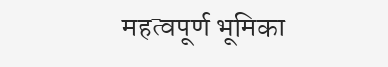महत्वपूर्ण भूमिका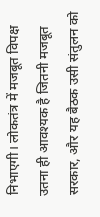निभाएगी। लोकतंत्र में मजबूत विपक्ष उतना ही आवश्यक है जितनी मजबूत सरकार, और यह बैठक उसी संतुलन को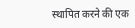स्थापित करने की एक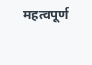महत्वपूर्ण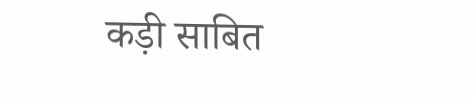कड़ी साबित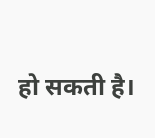हो सकती है।